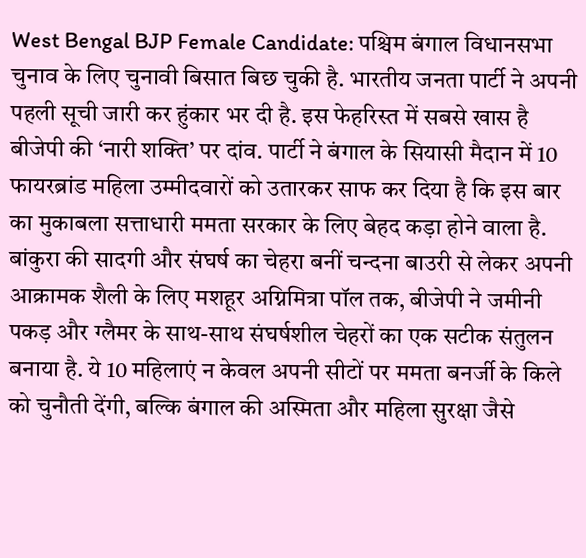West Bengal BJP Female Candidate: पश्चिम बंगाल विधानसभा चुनाव के लिए चुनावी बिसात बिछ चुकी है. भारतीय जनता पार्टी ने अपनी पहली सूची जारी कर हुंकार भर दी है. इस फेहरिस्त में सबसे खास है बीजेपी की ‘नारी शक्ति’ पर दांव. पार्टी ने बंगाल के सियासी मैदान में 10 फायरब्रांड महिला उम्मीदवारों को उतारकर साफ कर दिया है कि इस बार का मुकाबला सत्ताधारी ममता सरकार के लिए बेहद कड़ा होने वाला है.
बांकुरा की सादगी और संघर्ष का चेहरा बनीं चन्दना बाउरी से लेकर अपनी आक्रामक शैली के लिए मशहूर अग्निमित्रा पॉल तक, बीजेपी ने जमीनी पकड़ और ग्लैमर के साथ-साथ संघर्षशील चेहरों का एक सटीक संतुलन बनाया है. ये 10 महिलाएं न केवल अपनी सीटों पर ममता बनर्जी के किले को चुनौती देंगी, बल्कि बंगाल की अस्मिता और महिला सुरक्षा जैसे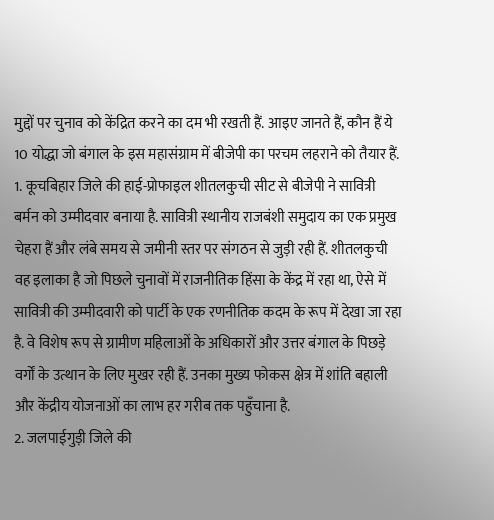मुद्दों पर चुनाव को केंद्रित करने का दम भी रखती हैं. आइए जानते हैं, कौन हैं ये 10 योद्धा जो बंगाल के इस महासंग्राम में बीजेपी का परचम लहराने को तैयार हैं.
1. कूचबिहार जिले की हाई-प्रोफाइल शीतलकुची सीट से बीजेपी ने सावित्री बर्मन को उम्मीदवार बनाया है. सावित्री स्थानीय राजबंशी समुदाय का एक प्रमुख चेहरा हैं और लंबे समय से जमीनी स्तर पर संगठन से जुड़ी रही हैं. शीतलकुची वह इलाका है जो पिछले चुनावों में राजनीतिक हिंसा के केंद्र में रहा था, ऐसे में सावित्री की उम्मीदवारी को पार्टी के एक रणनीतिक कदम के रूप में देखा जा रहा है. वे विशेष रूप से ग्रामीण महिलाओं के अधिकारों और उत्तर बंगाल के पिछड़े वर्गों के उत्थान के लिए मुखर रही हैं. उनका मुख्य फोकस क्षेत्र में शांति बहाली और केंद्रीय योजनाओं का लाभ हर गरीब तक पहुँचाना है.
2. जलपाईगुड़ी जिले की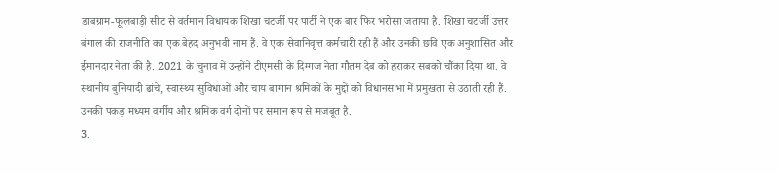डाबग्राम-फूलबाड़ी सीट से वर्तमान विधायक शिखा चटर्जी पर पार्टी ने एक बार फिर भरोसा जताया है. शिखा चटर्जी उत्तर बंगाल की राजनीति का एक बेहद अनुभवी नाम हैं. वे एक सेवानिवृत्त कर्मचारी रही हैं और उनकी छवि एक अनुशासित और ईमानदार नेता की है. 2021 के चुनाव में उन्होंने टीएमसी के दिग्गज नेता गौतम देब को हराकर सबको चौंका दिया था. वे स्थानीय बुनियादी ढांचे, स्वास्थ्य सुविधाओं और चाय बागान श्रमिकों के मुद्दों को विधानसभा में प्रमुखता से उठाती रही हैं. उनकी पकड़ मध्यम वर्गीय और श्रमिक वर्ग दोनों पर समान रूप से मजबूत है.
3.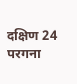दक्षिण 24 परगना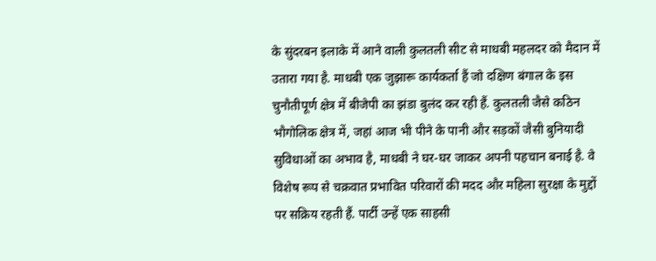के सुंदरबन इलाके में आने वाली कुलतली सीट से माधबी महलदर को मैदान में उतारा गया है. माधबी एक जुझारू कार्यकर्ता हैं जो दक्षिण बंगाल के इस चुनौतीपूर्ण क्षेत्र में बीजेपी का झंडा बुलंद कर रही हैं. कुलतली जैसे कठिन भौगोलिक क्षेत्र में, जहां आज भी पीने के पानी और सड़कों जैसी बुनियादी सुविधाओं का अभाव है, माधबी ने घर-घर जाकर अपनी पहचान बनाई है. वे विशेष रूप से चक्रवात प्रभावित परिवारों की मदद और महिला सुरक्षा के मुद्दों पर सक्रिय रहती हैं. पार्टी उन्हें एक साहसी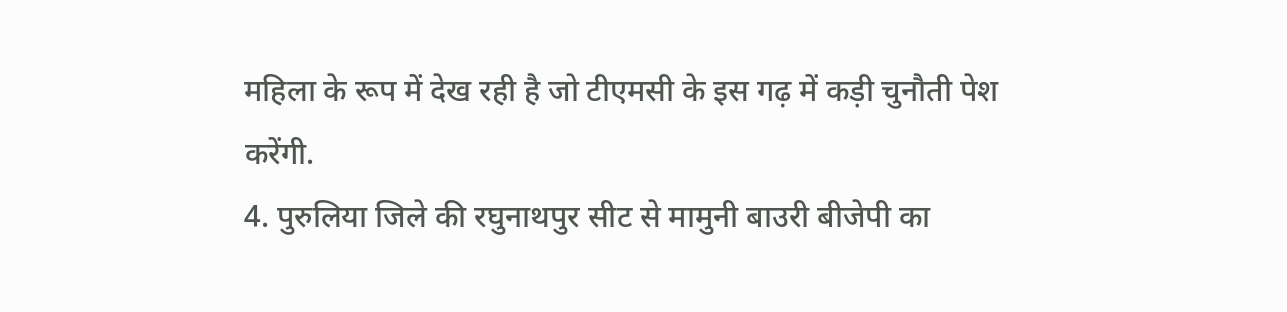महिला के रूप में देख रही है जो टीएमसी के इस गढ़ में कड़ी चुनौती पेश करेंगी.
4. पुरुलिया जिले की रघुनाथपुर सीट से मामुनी बाउरी बीजेपी का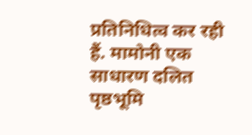प्रतिनिधित्व कर रही हैं. मामोनी एक साधारण दलित पृष्ठभूमि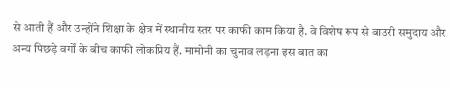से आती हैं और उन्होंने शिक्षा के क्षेत्र में स्थानीय स्तर पर काफी काम किया है. वे विशेष रूप से बाउरी समुदाय और अन्य पिछड़े वर्गों के बीच काफी लोकप्रिय हैं. मामोनी का चुनाव लड़ना इस बात का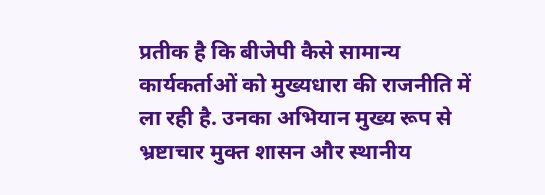प्रतीक है कि बीजेपी कैसे सामान्य कार्यकर्ताओं को मुख्यधारा की राजनीति में ला रही है. उनका अभियान मुख्य रूप से भ्रष्टाचार मुक्त शासन और स्थानीय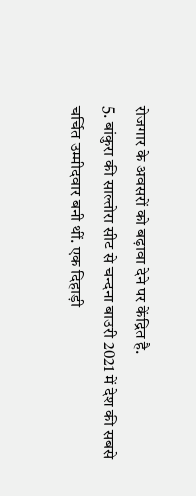रोजगार के अवसरों को बढ़ावा देने पर केंद्रित है.
5. बांकुरा की साल्तोरा सीट से चन्दना बाउरी 2021 में देश की सबसे चर्चित उम्मीदवार बनी थीं. एक दिहाड़ी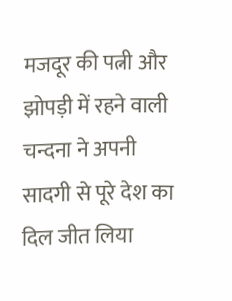मजदूर की पत्नी और झोपड़ी में रहने वाली चन्दना ने अपनी सादगी से पूरे देश का दिल जीत लिया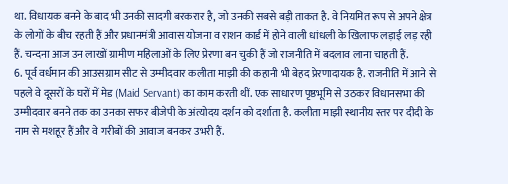था. विधायक बनने के बाद भी उनकी सादगी बरकरार है, जो उनकी सबसे बड़ी ताकत है. वे नियमित रूप से अपने क्षेत्र के लोगों के बीच रहती हैं और प्रधानमंत्री आवास योजना व राशन कार्ड में होने वाली धांधली के खिलाफ लड़ाई लड़ रही हैं. चन्दना आज उन लाखों ग्रामीण महिलाओं के लिए प्रेरणा बन चुकी हैं जो राजनीति में बदलाव लाना चाहती हैं.
6. पूर्व वर्धमान की आउसग्राम सीट से उम्मीदवार कलीता माझी की कहानी भी बेहद प्रेरणादायक है. राजनीति में आने से पहले वे दूसरों के घरों में मेड (Maid Servant) का काम करती थीं. एक साधारण पृष्ठभूमि से उठकर विधानसभा की उम्मीदवार बनने तक का उनका सफर बीजेपी के अंत्योदय दर्शन को दर्शाता है. कलीता माझी स्थानीय स्तर पर दीदी के नाम से मशहूर हैं और वे गरीबों की आवाज बनकर उभरी हैं.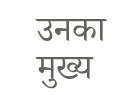उनका मुख्य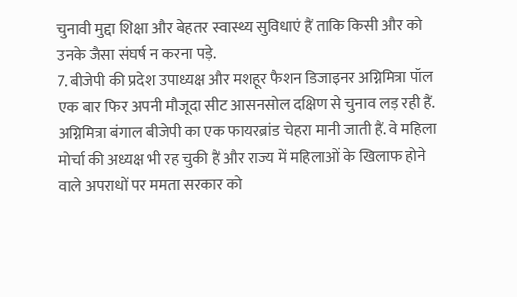चुनावी मुद्दा शिक्षा और बेहतर स्वास्थ्य सुविधाएं हैं ताकि किसी और को उनके जैसा संघर्ष न करना पड़े.
7. बीजेपी की प्रदेश उपाध्यक्ष और मशहूर फैशन डिजाइनर अग्निमित्रा पॉल एक बार फिर अपनी मौजूदा सीट आसनसोल दक्षिण से चुनाव लड़ रही हैं. अग्निमित्रा बंगाल बीजेपी का एक फायरब्रांड चेहरा मानी जाती हैं. वे महिला मोर्चा की अध्यक्ष भी रह चुकी हैं और राज्य में महिलाओं के खिलाफ होने वाले अपराधों पर ममता सरकार को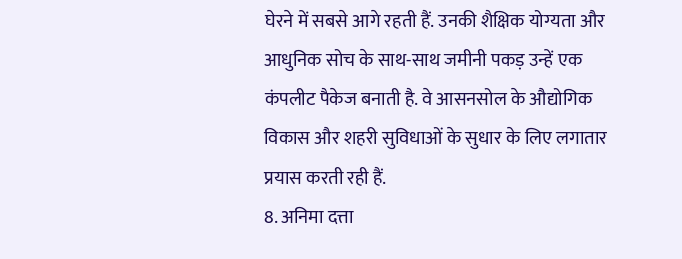घेरने में सबसे आगे रहती हैं. उनकी शैक्षिक योग्यता और आधुनिक सोच के साथ-साथ जमीनी पकड़ उन्हें एक कंपलीट पैकेज बनाती है. वे आसनसोल के औद्योगिक विकास और शहरी सुविधाओं के सुधार के लिए लगातार प्रयास करती रही हैं.
8. अनिमा दत्ता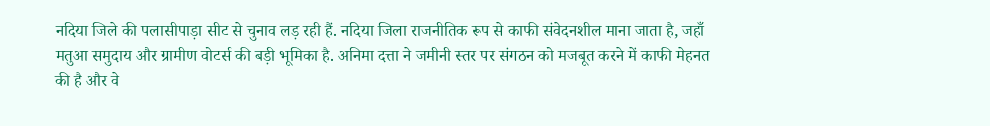नदिया जिले की पलासीपाड़ा सीट से चुनाव लड़ रही हैं. नदिया जिला राजनीतिक रूप से काफी संवेदनशील माना जाता है, जहाँ मतुआ समुदाय और ग्रामीण वोटर्स की बड़ी भूमिका है. अनिमा दत्ता ने जमीनी स्तर पर संगठन को मजबूत करने में काफी मेहनत की है और वे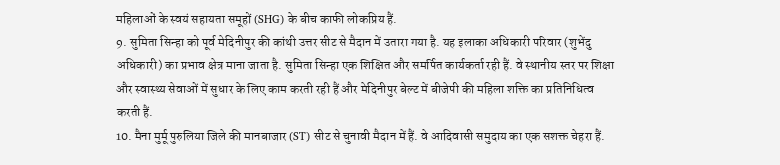महिलाओं के स्वयं सहायता समूहों (SHG) के बीच काफी लोकप्रिय हैं.
9. सुमिता सिन्हा को पूर्व मेदिनीपुर की कांथी उत्तर सीट से मैदान में उतारा गया है. यह इलाका अधिकारी परिवार (शुभेंदु अधिकारी) का प्रभाव क्षेत्र माना जाता है. सुमिता सिन्हा एक शिक्षित और समर्पित कार्यकर्ता रही हैं. वे स्थानीय स्तर पर शिक्षा और स्वास्थ्य सेवाओं में सुधार के लिए काम करती रही हैं और मेदिनीपुर बेल्ट में बीजेपी की महिला शक्ति का प्रतिनिधित्व करती हैं.
10. मैना मुर्मू पुरुलिया जिले की मानबाजार (ST) सीट से चुनावी मैदान में हैं. वे आदिवासी समुदाय का एक सशक्त चेहरा हैं.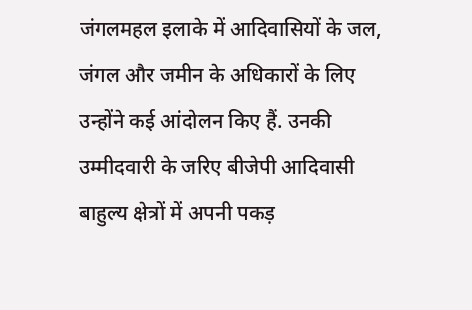जंगलमहल इलाके में आदिवासियों के जल, जंगल और जमीन के अधिकारों के लिए उन्होंने कई आंदोलन किए हैं. उनकी उम्मीदवारी के जरिए बीजेपी आदिवासी बाहुल्य क्षेत्रों में अपनी पकड़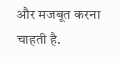और मजबूत करना चाहती है.